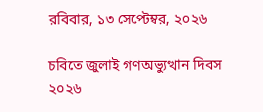রবিবার, ১৩ সেপ্টেম্বর, ২০২৬

চবিতে জুলাই গণঅভ্যুত্থান দিবস ২০২৬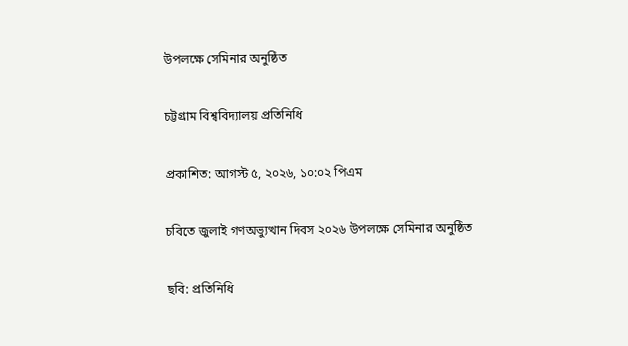উপলক্ষে সেমিনার অনুষ্ঠিত

চট্টগ্রাম বিশ্ববিদ্যালয় প্রতিনিধি

প্রকাশিত: আগস্ট ৫, ২০২৬, ১০:০২ পিএম

চবিতে জুলাই গণঅভ্যুত্থান দিবস ২০২৬ উপলক্ষে সেমিনার অনুষ্ঠিত

ছবি: প্রতিনিধি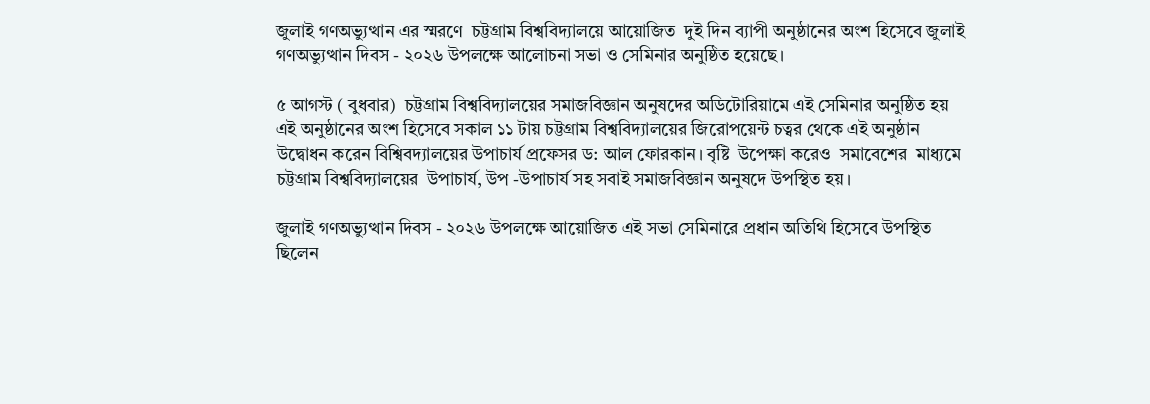জুলাই গণঅভ্যুত্থান এর স্মরণে  চট্টগ্রাম বিশ্ববিদ্যালয়ে আয়োজিত  দুই দিন ব্যাপী অনুষ্ঠানের অংশ হিসেবে জুলাই গণঅভ্যুত্থান দিবস - ২০২৬ উপলক্ষে আলোচনা সভা ও সেমিনার অনুষ্ঠিত হয়েছে।

৫ আগস্ট ( বুধবার)  চট্টগ্রাম বিশ্ববিদ্যালয়ের সমাজবিজ্ঞান অনুষদের অডিটোরিয়ামে এই সেমিনার অনুষ্ঠিত হয়
এই অনুষ্ঠানের অংশ হিসেবে সকাল ১১ টায় চট্টগ্রাম বিশ্ববিদ্যালয়ের জিরোপয়েন্ট চত্বর থেকে এই অনুষ্ঠান উদ্বোধন করেন বিশ্বিবদ্যালয়ের উপাচার্য প্রফেসর ড: আল ফোরকান। বৃষ্টি  উপেক্ষা করেও  সমাবেশের  মাধ্যমে চট্টগ্রাম বিশ্ববিদ্যালয়ের  উপাচার্য, উপ -উপাচার্য সহ সবাই সমাজবিজ্ঞান অনুষদে উপস্থিত হয়।

জুলাই গণঅভ্যুত্থান দিবস - ২০২৬ উপলক্ষে আয়োজিত এই সভা সেমিনারে প্রধান অতিথি হিসেবে উপস্থিত ছিলেন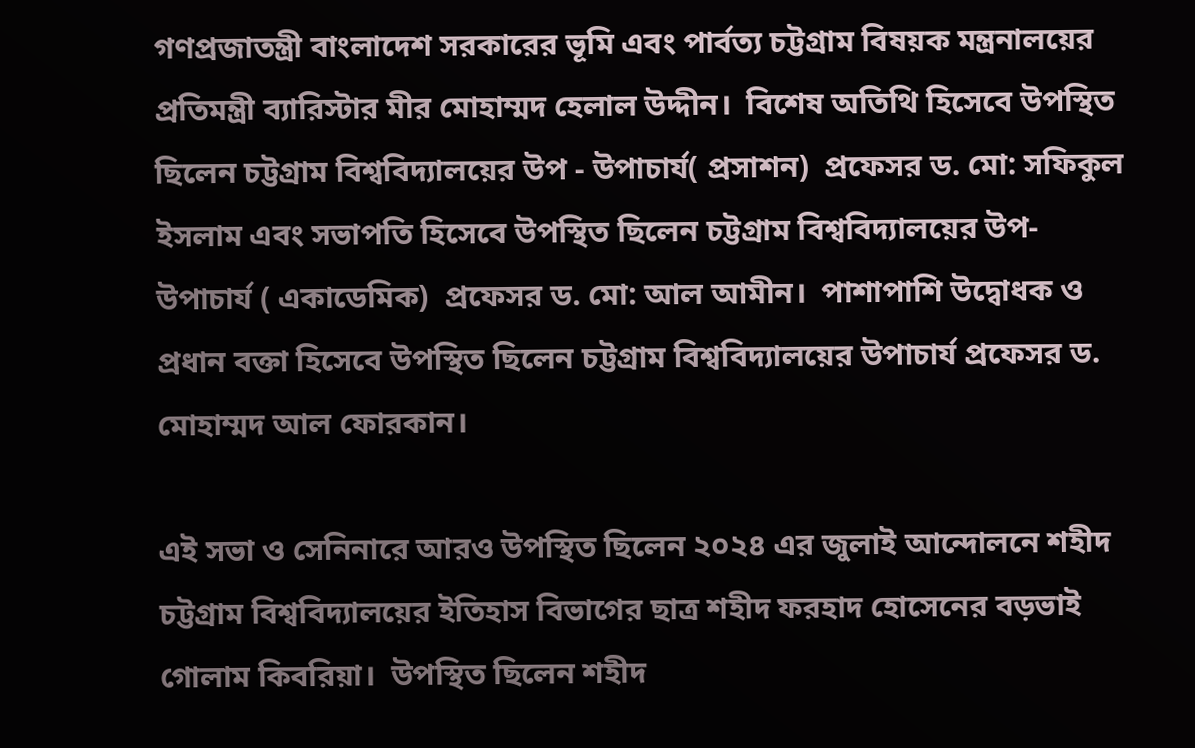গণপ্রজাতন্ত্রী বাংলাদেশ সরকারের ভূমি এবং পার্বত্য চট্টগ্রাম বিষয়ক মন্ত্রনালয়ের প্রতিমন্ত্রী ব্যারিস্টার মীর মোহাম্মদ হেলাল উদ্দীন।  বিশেষ অতিথি হিসেবে উপস্থিত ছিলেন চট্টগ্রাম বিশ্ববিদ্যালয়ের উপ - উপাচার্য( প্রসাশন)  প্রফেসর ড. মো: সফিকুল ইসলাম এবং সভাপতি হিসেবে উপস্থিত ছিলেন চট্টগ্রাম বিশ্ববিদ্যালয়ের উপ- উপাচার্য ( একাডেমিক)  প্রফেসর ড. মো: আল আমীন।  পাশাপাশি উদ্বোধক ও প্রধান বক্তা হিসেবে উপস্থিত ছিলেন চট্টগ্রাম বিশ্ববিদ্যালয়ের উপাচার্য প্রফেসর ড. মোহাম্মদ আল ফোরকান।

এই সভা ও সেনিনারে আরও উপস্থিত ছিলেন ২০২৪ এর জুলাই আন্দোলনে শহীদ চট্টগ্রাম বিশ্ববিদ্যালয়ের ইতিহাস বিভাগের ছাত্র শহীদ ফরহাদ হোসেনের বড়ভাই গোলাম কিবরিয়া।  উপস্থিত ছিলেন শহীদ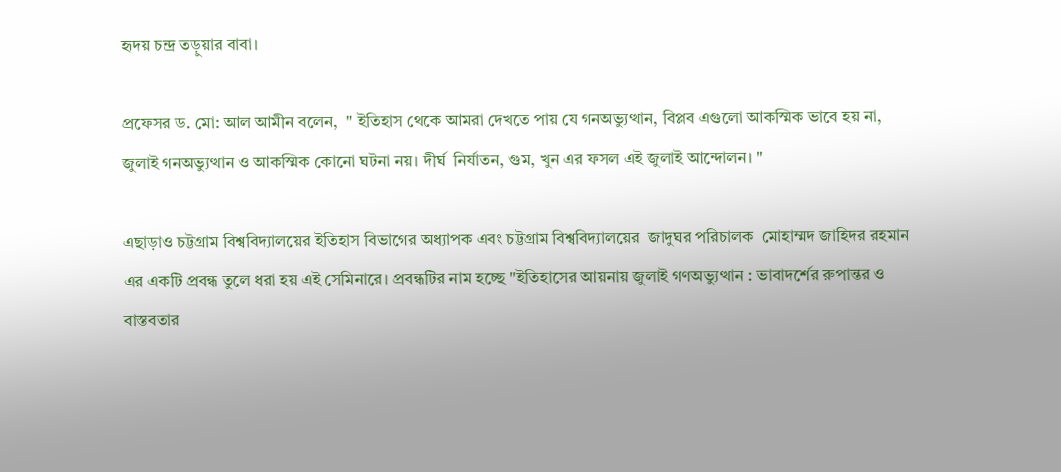হৃদয় চন্দ্র তড়ুয়ার বাবা।

প্রফেসর ড. মো: আল আমীন বলেন,  " ইতিহাস থেকে আমরা দেখতে পায় যে গনঅভ্যুত্থান, বিপ্লব এগুলো আকস্মিক ভাবে হয় না, জুলাই গনঅভ্যুত্থান ও আকস্মিক কোনো ঘটনা নয়। দীর্ঘ  নির্যাতন, গুম, খুন এর ফসল এই জুলাই আন্দোলন। "

এছাড়াও চট্টগ্রাম বিশ্ববিদ্যালয়ের ইতিহাস বিভাগের অধ্যাপক এবং চট্টগ্রাম বিশ্ববিদ্যালয়ের  জাদুঘর পরিচালক  মোহাম্মদ জাহিদর রহমান এর একটি প্রবন্ধ তুলে ধরা হয় এই সেমিনারে। প্রবন্ধটির নাম হচ্ছে "ইতিহাসের আয়নায় জুলাই গণঅভ্যুত্থান : ভাবাদর্শের রুপান্তর ও বাস্তবতার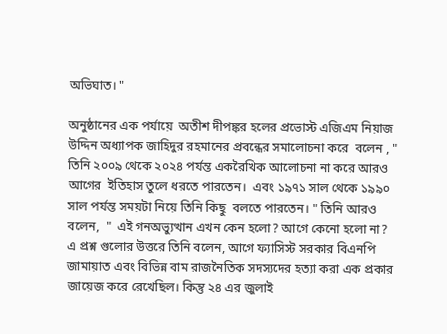অভিঘাত। "

অনুষ্ঠানের এক পর্যায়ে  অতীশ দীপঙ্কর হলের প্রভোস্ট এজিএম নিয়াজ উদ্দিন অধ্যাপক জাহিদুর রহমানের প্রবন্ধের সমালোচনা করে  বলেন , "  তিনি ২০০৯ থেকে ২০২৪ পর্যন্ত একরৈখিক আলোচনা না করে আরও আগের  ইতিহাস তুলে ধরতে পারতেন।  এবং ১৯৭১ সাল থেকে ১৯৯০ সাল পর্যন্ত সময়টা নিয়ে তিনি কিছু  বলতে পারতেন। " তিনি আরও বলেন,  "  এই গনঅভ্যুত্থান এখন কেন হলো? আগে কেনো হলো না?  এ প্রশ্ন গুলোর উত্তরে তিনি বলেন, আগে ফ্যাসিস্ট সরকার বিএনপি জামায়াত এবং বিভিন্ন বাম রাজনৈতিক সদস্যদের হত্যা করা এক প্রকার জায়েজ করে রেখেছিল। কিন্তু ২৪ এর জুলাই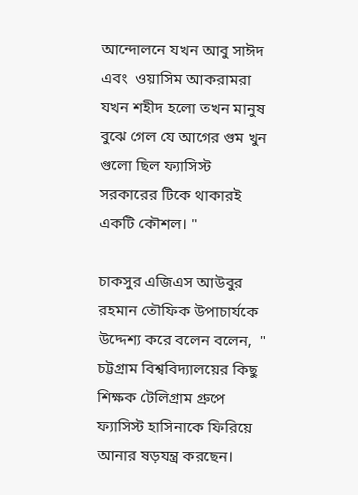আন্দোলনে যখন আবু সাঈদ এবং  ওয়াসিম আকরামরা যখন শহীদ হলো তখন মানুষ বুঝে গেল যে আগের গুম খুন গুলো ছিল ফ্যাসিস্ট সরকারের টিকে থাকারই একটি কৌশল। "

চাকসুর এজিএস আউবুর রহমান তৌফিক উপাচার্যকে উদ্দেশ্য করে বলেন বলেন,  " চট্টগ্রাম বিশ্ববিদ্যালয়ের কিছু শিক্ষক টেলিগ্রাম গ্রুপে ফ্যাসিস্ট হাসিনাকে ফিরিয়ে আনার ষড়যন্ত্র করছেন।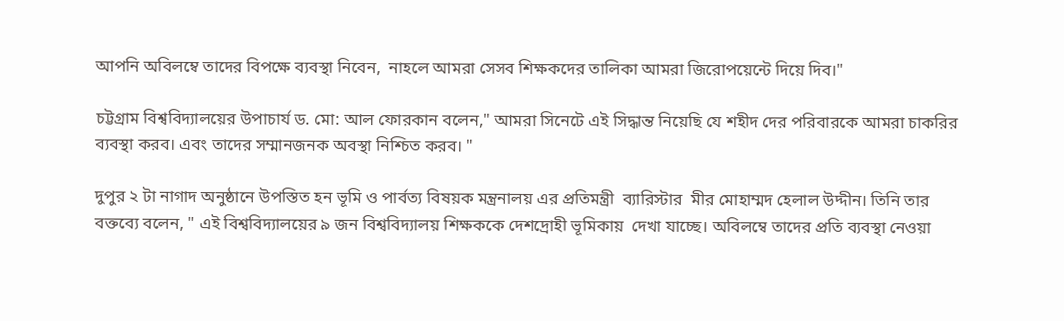আপনি অবিলম্বে তাদের বিপক্ষে ব্যবস্থা নিবেন,  নাহলে আমরা সেসব শিক্ষকদের তালিকা আমরা জিরোপয়েন্টে দিয়ে দিব।"

চট্টগ্রাম বিশ্ববিদ্যালয়ের উপাচার্য ড. মো: আল ফোরকান বলেন," আমরা সিনেটে এই সিদ্ধান্ত নিয়েছি যে শহীদ দের পরিবারকে আমরা চাকরির ব্যবস্থা করব। এবং তাদের সম্মানজনক অবস্থা নিশ্চিত করব। "

দুপুর ২ টা নাগাদ অনুষ্ঠানে উপস্তিত হন ভূমি ও পার্বত্য বিষয়ক মন্ত্রনালয় এর প্রতিমন্ত্রী  ব্যারিস্টার  মীর মোহাম্মদ হেলাল উদ্দীন। তিনি তার বক্তব্যে বলেন, " এই বিশ্ববিদ্যালয়ের ৯ জন বিশ্ববিদ্যালয় শিক্ষককে দেশদ্রোহী ভূমিকায়  দেখা যাচ্ছে। অবিলম্বে তাদের প্রতি ব্যবস্থা নেওয়া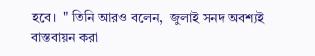হবে।  " তিনি আরও বলেন,  জুলাই সনদ অবশ্যই বাস্তবায়ন করা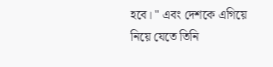হবে। " এবং দেশকে এগিয়ে নিয়ে যেতে তিনি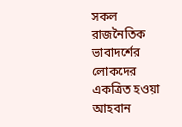সকল রাজনৈতিক ভাবাদর্শের লোকদের একত্রিত হওয়া আহবান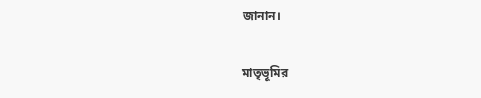জানান।

মাতৃভূমির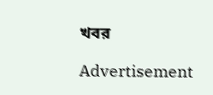খবর

Advertisement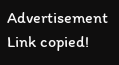Advertisement
Link copied!